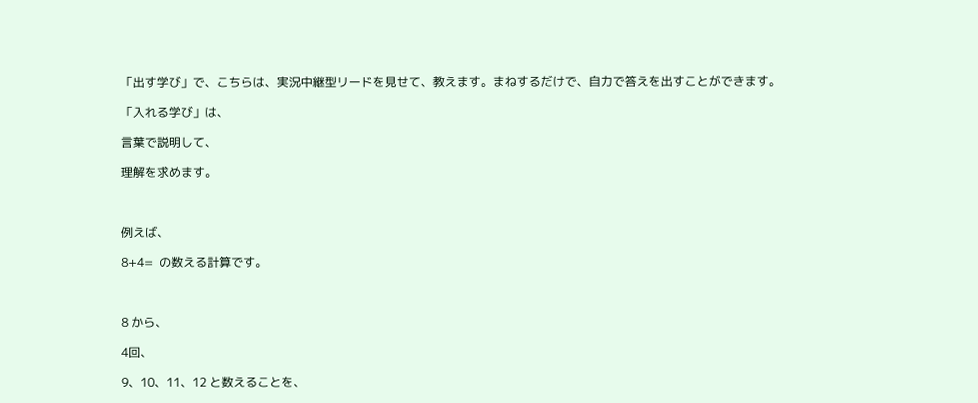「出す学び」で、こちらは、実況中継型リードを見せて、教えます。まねするだけで、自力で答えを出すことができます。

「入れる学び」は、

言葉で説明して、

理解を求めます。



例えば、

8+4=  の数える計算です。



8 から、

4回、

9、10、11、12 と数えることを、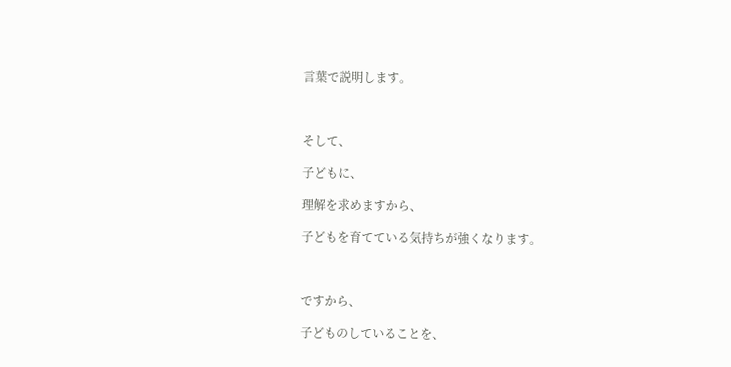言葉で説明します。



そして、

子どもに、

理解を求めますから、

子どもを育てている気持ちが強くなります。



ですから、

子どものしていることを、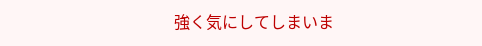強く気にしてしまいま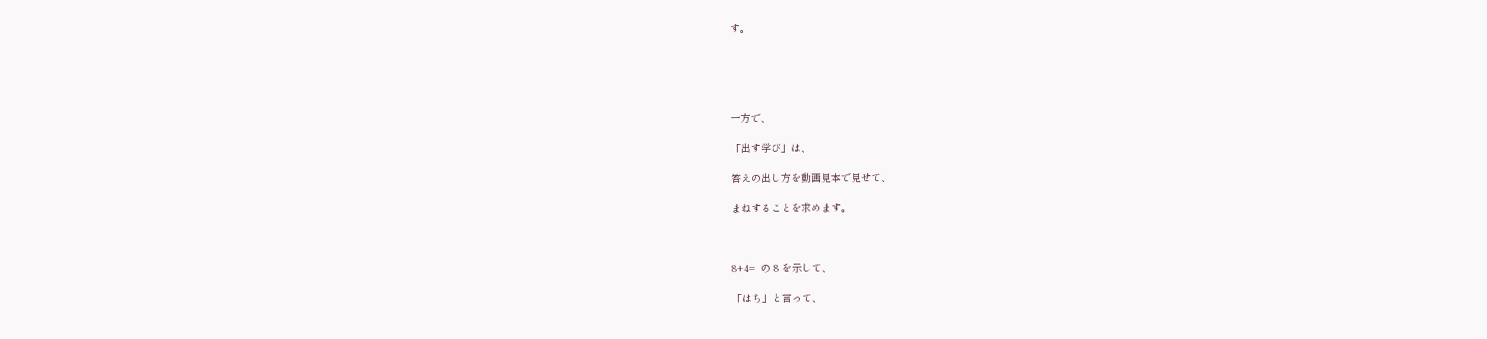す。





一方で、

「出す学び」は、

答えの出し方を動画見本で見せて、

まねすることを求めます。



8+4=  の 8 を示して、

「はち」と言って、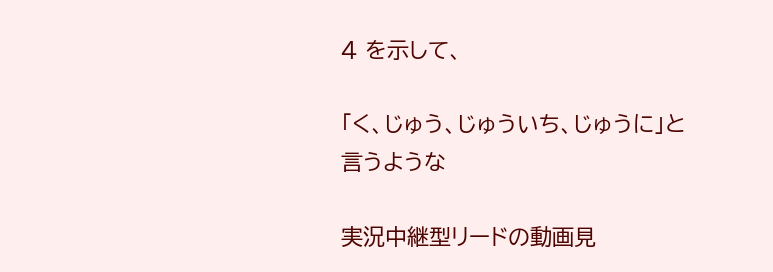4 を示して、

「く、じゅう、じゅういち、じゅうに」と言うような

実況中継型リードの動画見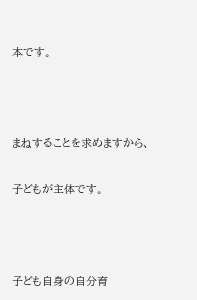本です。



まねすることを求めますから、

子どもが主体です。



子ども自身の自分育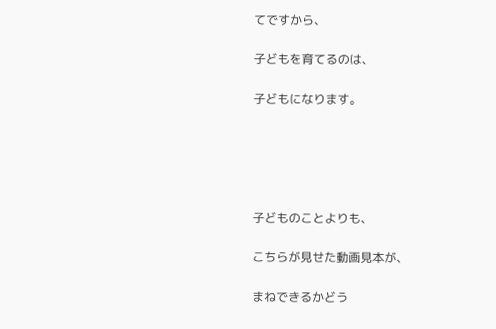てですから、

子どもを育てるのは、

子どもになります。





子どものことよりも、

こちらが見せた動画見本が、

まねできるかどう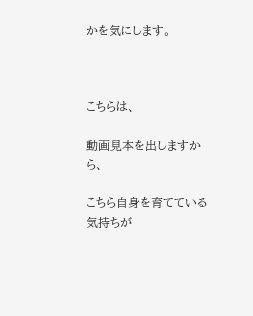かを気にします。



こちらは、

動画見本を出しますから、

こちら自身を育てている気持ちが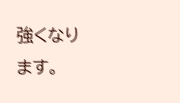強くなります。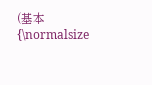(基本  {\normalsize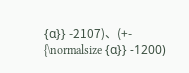{α}} -2107)、(+-  {\normalsize {α}} -1200)